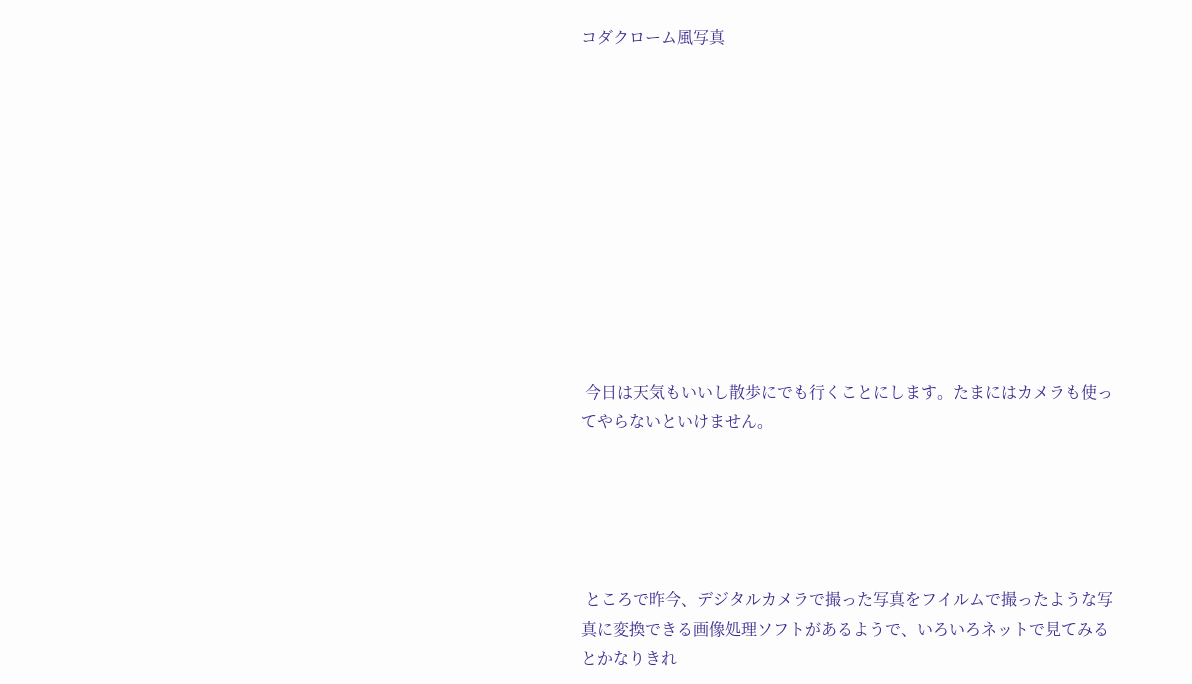コダクローム風写真











 今日は天気もいいし散歩にでも行くことにします。たまにはカメラも使ってやらないといけません。





 ところで昨今、デジタルカメラで撮った写真をフイルムで撮ったような写真に変換できる画像処理ソフトがあるようで、いろいろネットで見てみるとかなりきれ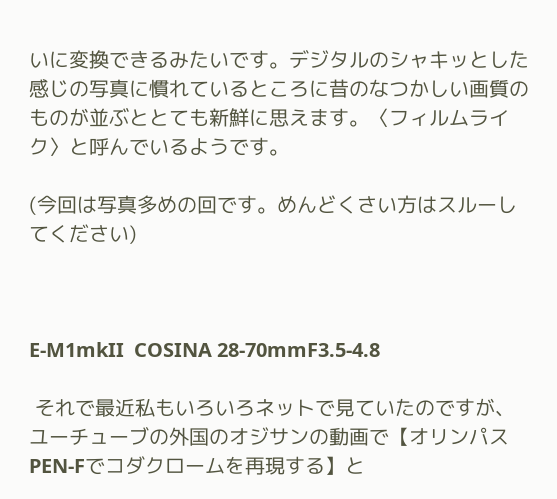いに変換できるみたいです。デジタルのシャキッとした感じの写真に慣れているところに昔のなつかしい画質のものが並ぶととても新鮮に思えます。〈フィルムライク〉と呼んでいるようです。

(今回は写真多めの回です。めんどくさい方はスルーしてください)



E-M1mkII  COSINA 28-70mmF3.5-4.8

 それで最近私もいろいろネットで見ていたのですが、ユーチューブの外国のオジサンの動画で【オリンパスPEN-Fでコダクロームを再現する】と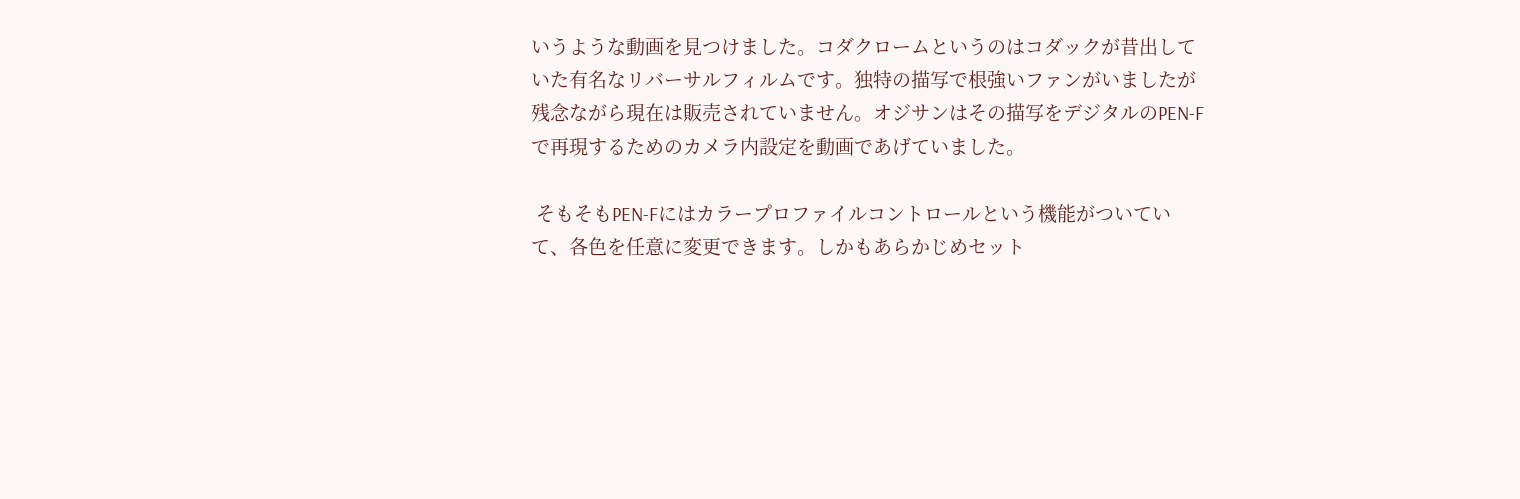いうような動画を見つけました。コダクロームというのはコダックが昔出していた有名なリバーサルフィルムです。独特の描写で根強いファンがいましたが残念ながら現在は販売されていません。オジサンはその描写をデジタルのPEN-Fで再現するためのカメラ内設定を動画であげていました。

 そもそもPEN-Fにはカラープロファイルコントロールという機能がついていて、各色を任意に変更できます。しかもあらかじめセット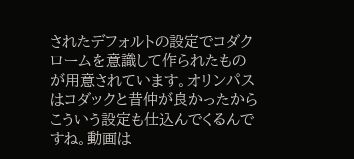されたデフォルトの設定でコダクロームを意識して作られたものが用意されています。オリンパスはコダックと昔仲が良かったからこういう設定も仕込んでくるんですね。動画は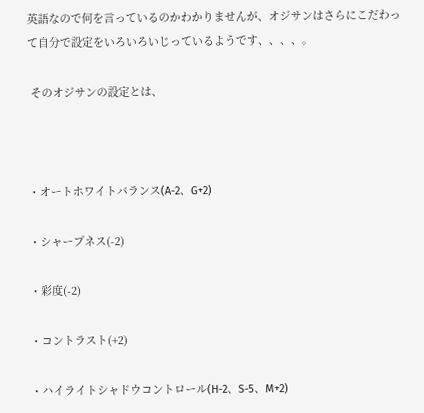英語なので何を言っているのかわかりませんが、オジサンはさらにこだわって自分で設定をいろいろいじっているようです、、、、。

 そのオジサンの設定とは、



・オートホワイトバランス(A-2、G+2)

・シャープネス(-2)

・彩度(-2)

・コントラスト(+2)

・ハイライトシャドウコントロール(H-2、S-5、M+2)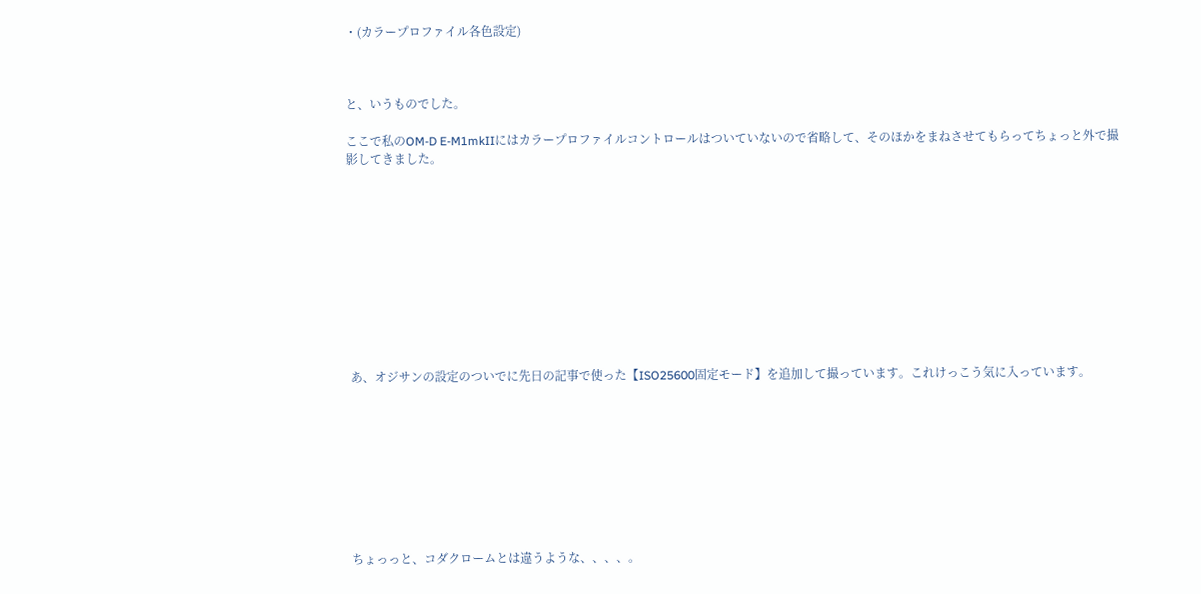・(カラープロファイル各色設定)



と、いうものでした。

ここで私のOM-D E-M1mkIIにはカラープロファイルコントロールはついていないので省略して、そのほかをまねさせてもらってちょっと外で撮影してきました。











 あ、オジサンの設定のついでに先日の記事で使った【ISO25600固定モード】を追加して撮っています。これけっこう気に入っています。









 ちょっっと、コダクロームとは違うような、、、、。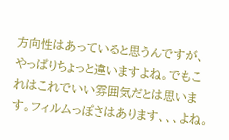方向性はあっていると思うんですが、やっぱりちょっと違いますよね。でもこれはこれでいい雰囲気だとは思います。フィルムっぽさはあります、、、よね。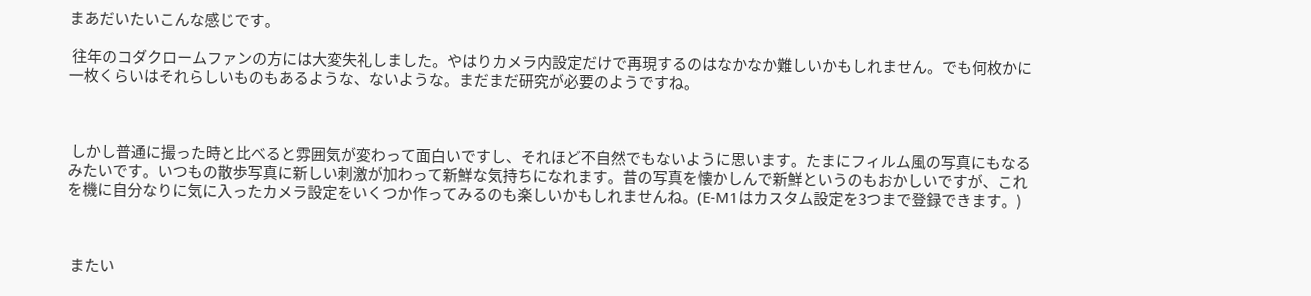まあだいたいこんな感じです。

 往年のコダクロームファンの方には大変失礼しました。やはりカメラ内設定だけで再現するのはなかなか難しいかもしれません。でも何枚かに一枚くらいはそれらしいものもあるような、ないような。まだまだ研究が必要のようですね。



 しかし普通に撮った時と比べると雰囲気が変わって面白いですし、それほど不自然でもないように思います。たまにフィルム風の写真にもなるみたいです。いつもの散歩写真に新しい刺激が加わって新鮮な気持ちになれます。昔の写真を懐かしんで新鮮というのもおかしいですが、これを機に自分なりに気に入ったカメラ設定をいくつか作ってみるのも楽しいかもしれませんね。(E-M1はカスタム設定を3つまで登録できます。)



 またい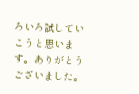ろいろ試していこうと思います。ありがとうございました。